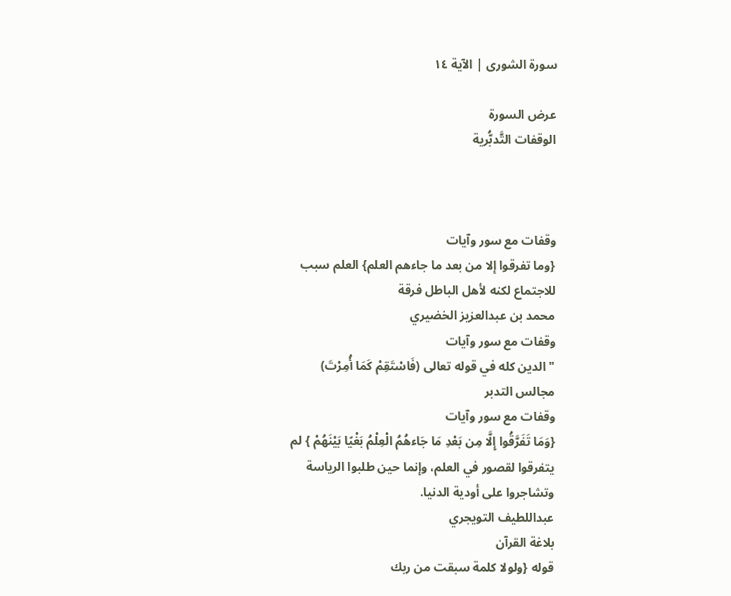سورة الشورى | الآية ١٤

عرض السورة
الوقفات التَّدبُّرية



وقفات مع سور وآيات
{وما تفرقوا إلا من بعد ما جاءهم العلم} العلم سبب للاجتماع لكنه لأهل الباطل فرقة
محمد بن عبدالعزيز الخضيري
وقفات مع سور وآيات
"الدين كله في قوله تعالى (فَاسْتَقِمْ كَمَا أُمِرْتَ)
مجالس التدبر
وقفات مع سور وآيات
{وَمَا تَفَرَّقُوا إِلَّا مِن بَعْدِ مَا جَاءهُمُ الْعِلْمُ بَغْيًا بَيْنَهُمْ } لم يتفرقوا لقصور في العلم، وإنما حين طلبوا الرياسة وتشاجروا على أودية الدنيا.
عبداللطيف التويجري
بلاغة القرآن
قوله {ولولا كلمة سبقت من ربك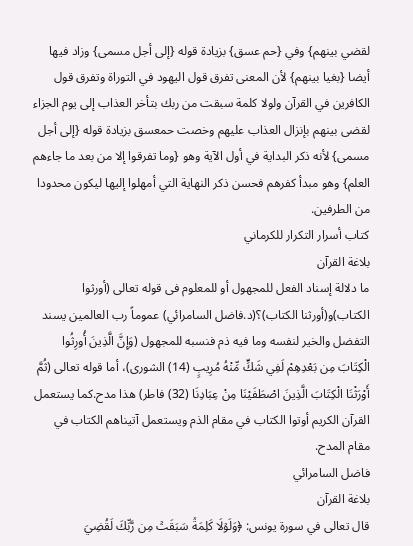لقضي بينهم} وفي {حم عسق} بزيادة قوله {إلى أجل مسمى} وزاد فيها أيضا {بغيا بينهم} لأن المعنى تفرق قول اليهود في التوراة وتفرق قول الكافرين في القرآن ولولا كلمة سبقت من ربك بتأخر العذاب إلى يوم الجزاء لقضى بينهم بإنزال العذاب عليهم وخصت حمعسق بزيادة قوله {إلى أجل مسمى} لأنه ذكر البداية في أول الآية وهو {وما تفرقوا إلا من بعد ما جاءهم العلم} وهو مبدأ كفرهم فحسن ذكر النهاية التي أمهلوا إليها ليكون محدودا من الطرفين.
كتاب أسرار التكرار للكرماني
بلاغة القرآن
ما دلالة إسناد الفعل للمجهول أو للمعلوم فى قوله تعالى (أورثوا الكتاب)و(أورثنا الكتاب)؟(د.فاضل السامرائي) عموماً رب العالمين يسند التفضل والخير لنفسه وما فيه ذم فنسبه للمجهول (وَإِنَّ الَّذِينَ أُورِثُوا الْكِتَابَ مِن بَعْدِهِمْ لَفِي شَكٍّ مِّنْهُ مُرِيبٍ (14) الشورى)، أما قوله تعالى (ثُمَّ أَوْرَثْنَا الْكِتَابَ الَّذِينَ اصْطَفَيْنَا مِنْ عِبَادِنَا (32) فاطر) هذا مدح.كما يستعمل القرآن الكريم أوتوا الكتاب في مقام الذم ويستعمل آتيناهم الكتاب في مقام المدح.
فاضل السامرائي
بلاغة القرآن
قال تعالى في سورة يونس: ﴿وَلَوۡلَا كَلِمَةٞ سَبَقَتۡ مِن رَّبِّكَ لَقُضِيَ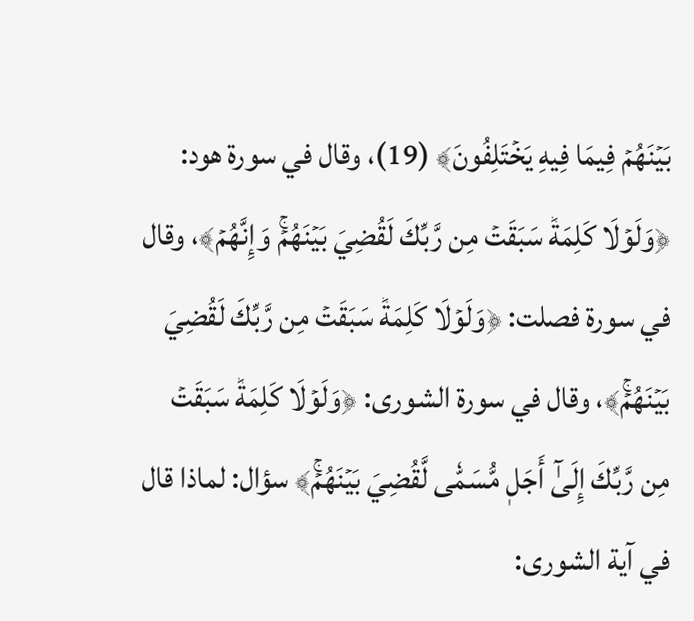بَيۡنَهُمۡ فِيمَا فِيهِ يَخۡتَلِفُونَ﴾ (19)، وقال في سورة هود: ﴿وَلَوۡلَا كَلِمَةٞ سَبَقَتۡ مِن رَّبِّكَ لَقُضِيَ بَيۡنَهُمۡۚ وَإِنَّهُمۡ﴾، وقال في سورة فصلت: ﴿وَلَوۡلَا كَلِمَةٞ سَبَقَتۡ مِن رَّبِّكَ لَقُضِيَ بَيۡنَهُمۡۚ﴾، وقال في سورة الشورى: ﴿وَلَوۡلَا كَلِمَةٞ سَبَقَتۡ مِن رَّبِّكَ إِلَىٰٓ أَجَلٖ مُّسَمّٗى لَّقُضِيَ بَيۡنَهُمۡۚ﴾ سؤال: لماذا قال في آية الشورى: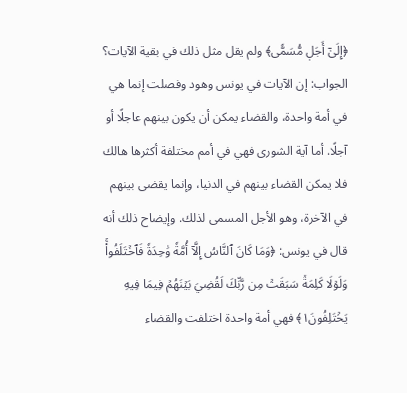﴿إِلَىٰٓ أَجَلٖ مُّسَمّٗى﴾ ولم يقل مثل ذلك في بقية الآيات؟ الجواب: إن الآيات في يونس وهود وفصلت إنما هي في أمة واحدة، والقضاء يمكن أن يكون بينهم عاجلًا أو آجلًا. أما آية الشورى فهي في أمم مختلفة أكثرها هالك فلا يمكن القضاء بينهم في الدنيا، وإنما يقضى بينهم في الآخرة، وهو الأجل المسمى لذلك. وإيضاح ذلك أنه قال في يونس: ﴿وَمَا كَانَ ٱلنَّاسُ إِلَّآ أُمَّةٗ وَٰحِدَةٗ فَٱخۡتَلَفُواْۚ وَلَوۡلَا كَلِمَةٞ سَبَقَتۡ مِن رَّبِّكَ لَقُضِيَ بَيۡنَهُمۡ فِيمَا فِيهِ يَخۡتَلِفُونَ١﴾ فهي أمة واحدة اختلفت والقضاء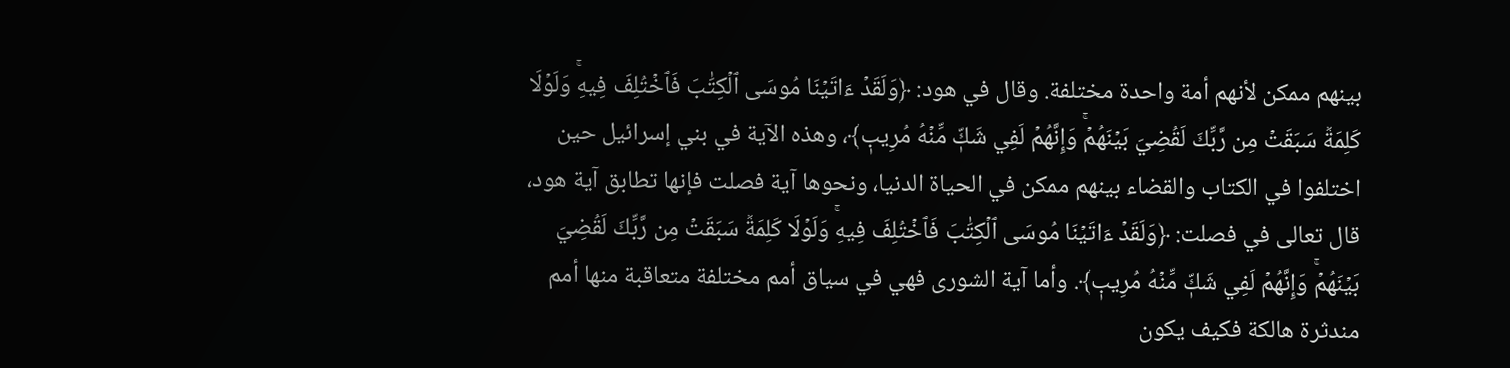بينهم ممكن لأنهم أمة واحدة مختلفة. وقال في هود: ﴿وَلَقَدۡ ءَاتَيۡنَا مُوسَى ٱلۡكِتَٰبَ فَٱخۡتُلِفَ فِيهِۚ وَلَوۡلَا كَلِمَةٞ سَبَقَتۡ مِن رَّبِّكَ لَقُضِيَ بَيۡنَهُمۡۚ وَإِنَّهُمۡ لَفِي شَكّٖ مِّنۡهُ مُرِيبٖ﴾، وهذه الآية في بني إسرائيل حين اختلفوا في الكتاب والقضاء بينهم ممكن في الحياة الدنيا، ونحوها آية فصلت فإنها تطابق آية هود، قال تعالى في فصلت: ﴿وَلَقَدۡ ءَاتَيۡنَا مُوسَى ٱلۡكِتَٰبَ فَٱخۡتُلِفَ فِيهِۚ وَلَوۡلَا كَلِمَةٞ سَبَقَتۡ مِن رَّبِّكَ لَقُضِيَ بَيۡنَهُمۡۚ وَإِنَّهُمۡ لَفِي شَكّٖ مِّنۡهُ مُرِيبٖ﴾. وأما آية الشورى فهي في سياق أمم مختلفة متعاقبة منها أمم مندثرة هالكة فكيف يكون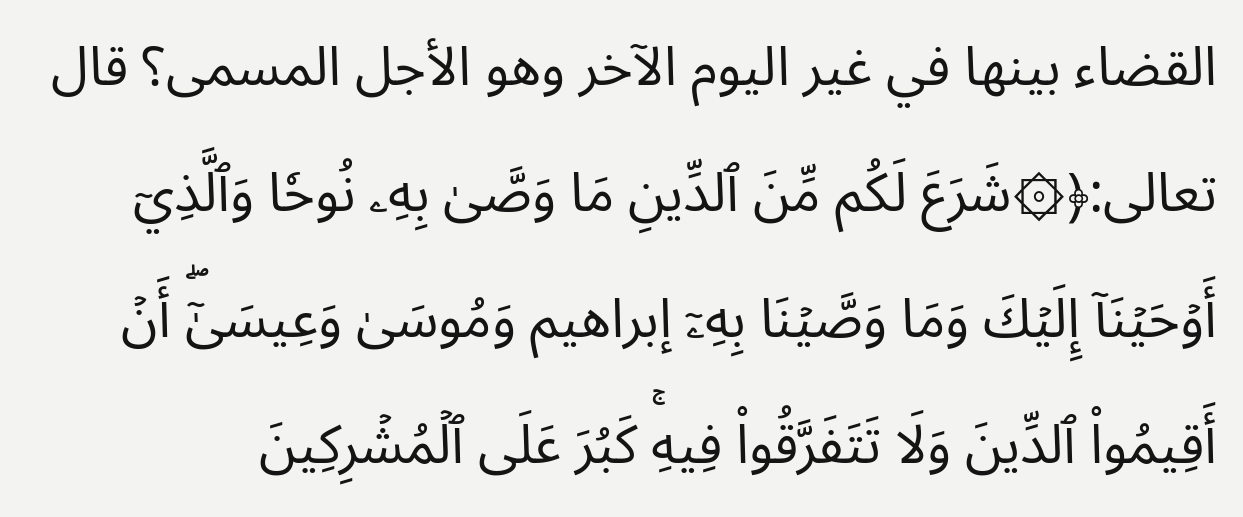القضاء بينها في غير اليوم الآخر وهو الأجل المسمى؟ قال تعالى:﴿۞شَرَعَ لَكُم مِّنَ ٱلدِّينِ مَا وَصَّىٰ بِهِۦ نُوحٗا وَٱلَّذِيٓ أَوۡحَيۡنَآ إِلَيۡكَ وَمَا وَصَّيۡنَا بِهِۦٓ إبراهيم وَمُوسَىٰ وَعِيسَىٰٓۖ أَنۡ أَقِيمُواْ ٱلدِّينَ وَلَا تَتَفَرَّقُواْ فِيهِۚ كَبُرَ عَلَى ٱلۡمُشۡرِكِينَ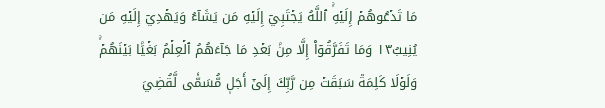مَا تَدۡعُوهُمۡ إِلَيۡهِۚ ٱللَّهُ يَجۡتَبِيٓ إِلَيۡهِ مَن يَشَآءُ وَيَهۡدِيٓ إِلَيۡهِ مَن يُنِيبُ١٣ وَمَا تَفَرَّقُوٓاْ إِلَّا مِنۢ بَعۡدِ مَا جَآءَهُمُ ٱلۡعِلۡمُ بَغۡيَۢا بَيۡنَهُمۡۚ وَلَوۡلَا كَلِمَةٞ سَبَقَتۡ مِن رَّبِّكَ إِلَىٰٓ أَجَلٖ مُّسَمّٗى لَّقُضِيَ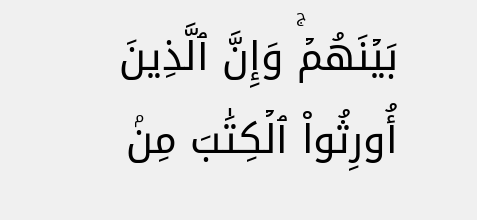بَيۡنَهُمۡۚ وَإِنَّ ٱلَّذِينَ أُورِثُواْ ٱلۡكِتَٰبَ مِنۢ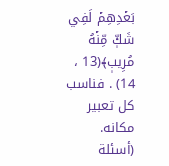بَعۡدِهِمۡ لَفِي شَكّٖ مِّنۡهُ مُرِيبٖ﴾(13 ، 14) . فناسب كل تعبير مكانه. (أسئلة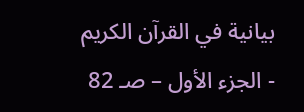بيانية في القرآن الكريم - الجزء الأول – صـ 82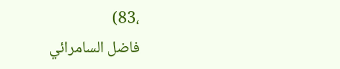،83)
فاضل السامرائي